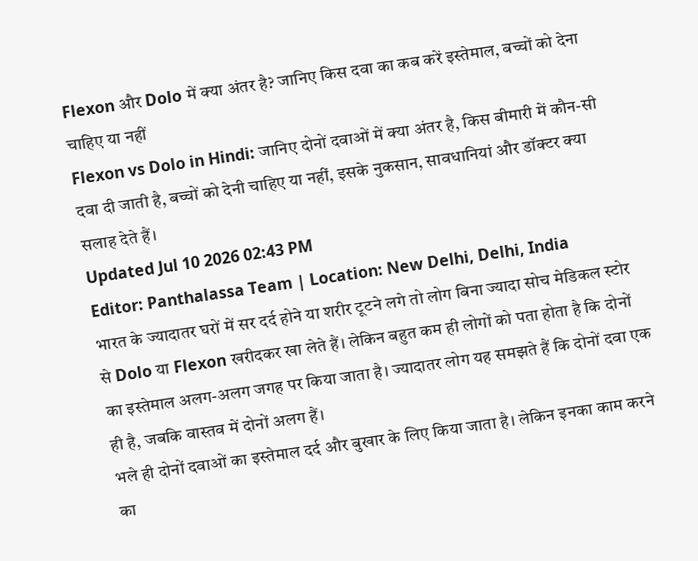Flexon और Dolo में क्या अंतर है? जानिए किस दवा का कब करें इस्तेमाल, बच्चों को देना चाहिए या नहीं
Flexon vs Dolo in Hindi: जानिए दोनों दवाओं में क्या अंतर है, किस बीमारी में कौन-सी दवा दी जाती है, बच्चों को देनी चाहिए या नहीं, इसके नुकसान, सावधानियां और डॉक्टर क्या सलाह देते हैं।
Updated Jul 10 2026 02:43 PM
Editor: Panthalassa Team | Location: New Delhi, Delhi, India
भारत के ज्यादातर घरों में सर दर्द होने या शरीर टूटने लगे तो लोग बिना ज्यादा सोच मेडिकल स्टोर से Dolo या Flexon खरीदकर खा लेते हैं। लेकिन बहुत कम ही लोगों को पता होता है कि दोनों का इस्तेमाल अलग-अलग जगह पर किया जाता है। ज्यादातर लोग यह समझते हैं कि दोनों दवा एक ही है, जबकि वास्तव में दोनों अलग हैं।
भले ही दोनों दवाओं का इस्तेमाल दर्द और बुखार के लिए किया जाता है। लेकिन इनका काम करने का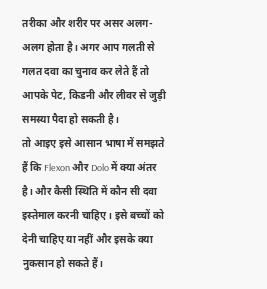तरीका और शरीर पर असर अलग-अलग होता है। अगर आप गलती से गलत दवा का चुनाव कर लेते हैं तो आपके पेट, किडनी और लीवर से जुड़ी समस्या पैदा हो सकती है।
तो आइए इसे आसान भाषा में समझते हैं कि Flexon और Dolo में क्या अंतर है। और कैसी स्थिति में कौन सी दवा इस्तेमाल करनी चाहिए। इसे बच्चों को देनी चाहिए या नहीं और इसके क्या नुकसान हो सकते हैं।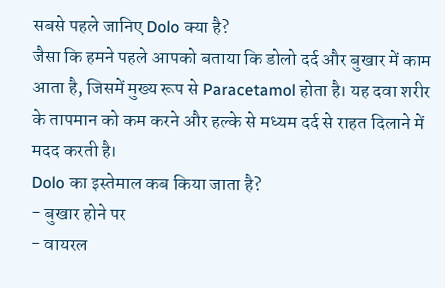सबसे पहले जानिए Dolo क्या है?
जैसा कि हमने पहले आपको बताया कि डोलो दर्द और बुखार में काम आता है, जिसमें मुख्य रूप से Paracetamol होता है। यह दवा शरीर के तापमान को कम करने और हल्के से मध्यम दर्द से राहत दिलाने में मदद करती है।
Dolo का इस्तेमाल कब किया जाता है?
- बुखार होने पर
- वायरल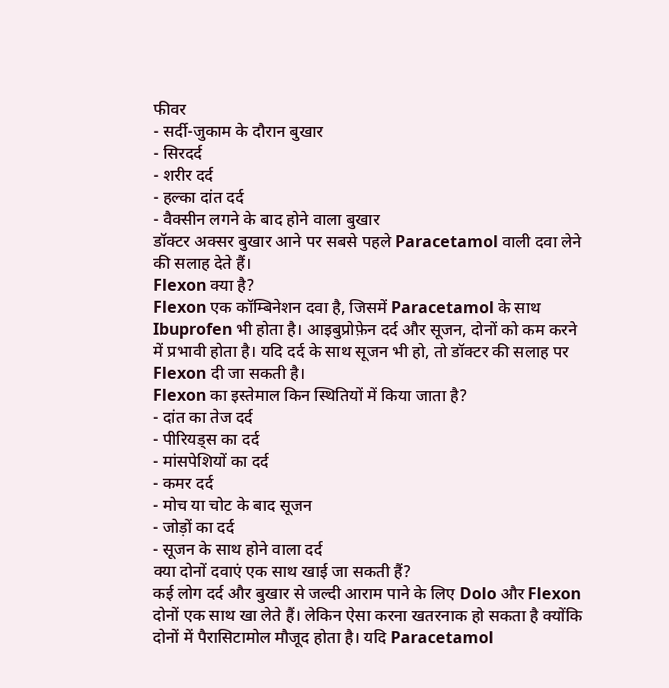फीवर
- सर्दी-जुकाम के दौरान बुखार
- सिरदर्द
- शरीर दर्द
- हल्का दांत दर्द
- वैक्सीन लगने के बाद होने वाला बुखार
डॉक्टर अक्सर बुखार आने पर सबसे पहले Paracetamol वाली दवा लेने की सलाह देते हैं।
Flexon क्या है?
Flexon एक कॉम्बिनेशन दवा है, जिसमें Paracetamol के साथ Ibuprofen भी होता है। आइबुप्रोफ़ेन दर्द और सूजन, दोनों को कम करने में प्रभावी होता है। यदि दर्द के साथ सूजन भी हो, तो डॉक्टर की सलाह पर Flexon दी जा सकती है।
Flexon का इस्तेमाल किन स्थितियों में किया जाता है?
- दांत का तेज दर्द
- पीरियड्स का दर्द
- मांसपेशियों का दर्द
- कमर दर्द
- मोच या चोट के बाद सूजन
- जोड़ों का दर्द
- सूजन के साथ होने वाला दर्द
क्या दोनों दवाएं एक साथ खाई जा सकती हैं?
कई लोग दर्द और बुखार से जल्दी आराम पाने के लिए Dolo और Flexon दोनों एक साथ खा लेते हैं। लेकिन ऐसा करना खतरनाक हो सकता है क्योंकि दोनों में पैरासिटामोल मौजूद होता है। यदि Paracetamol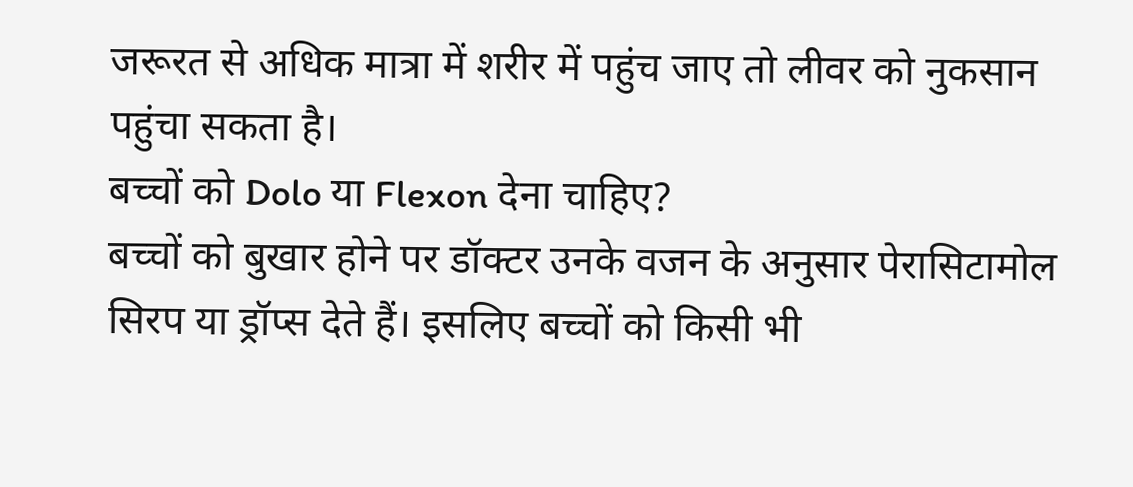जरूरत से अधिक मात्रा में शरीर में पहुंच जाए तो लीवर को नुकसान पहुंचा सकता है।
बच्चों को Dolo या Flexon देना चाहिए?
बच्चों को बुखार होने पर डॉक्टर उनके वजन के अनुसार पेरासिटामोल सिरप या ड्रॉप्स देते हैं। इसलिए बच्चों को किसी भी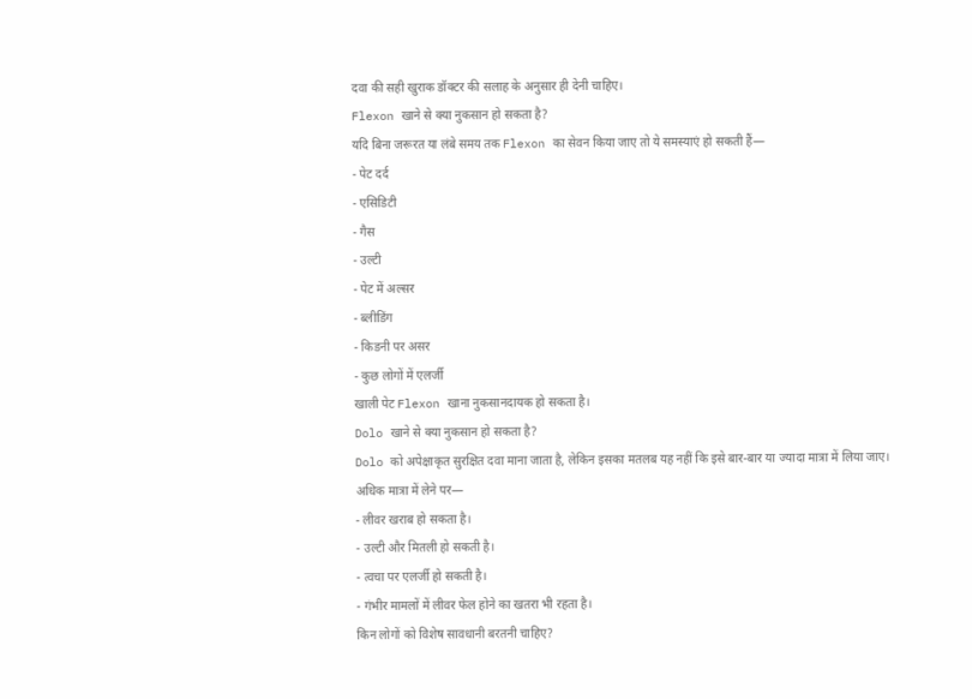दवा की सही खुराक डॉक्टर की सलाह के अनुसार ही देनी चाहिए।
Flexon खाने से क्या नुकसान हो सकता है?
यदि बिना जरूरत या लंबे समय तक Flexon का सेवन किया जाए तो ये समस्याएं हो सकती हैं—
- पेट दर्द
- एसिडिटी
- गैस
- उल्टी
- पेट में अल्सर
- ब्लीडिंग
- किडनी पर असर
- कुछ लोगों में एलर्जी
खाली पेट Flexon खाना नुकसानदायक हो सकता है।
Dolo खाने से क्या नुकसान हो सकता है?
Dolo को अपेक्षाकृत सुरक्षित दवा माना जाता है, लेकिन इसका मतलब यह नहीं कि इसे बार-बार या ज्यादा मात्रा में लिया जाए। अधिक मात्रा में लेने पर—
- लीवर खराब हो सकता है।
- उल्टी और मितली हो सकती है।
- त्वचा पर एलर्जी हो सकती है।
- गंभीर मामलों में लीवर फेल होने का खतरा भी रहता है।
किन लोगों को विशेष सावधानी बरतनी चाहिए?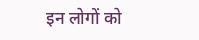इन लोगों को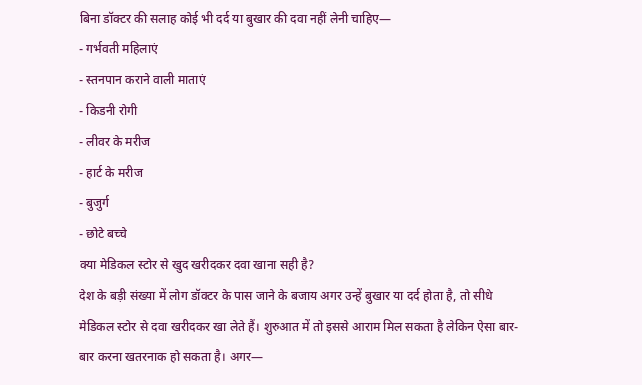बिना डॉक्टर की सलाह कोई भी दर्द या बुखार की दवा नहीं लेनी चाहिए—
- गर्भवती महिलाएं
- स्तनपान कराने वाली माताएं
- किडनी रोगी
- लीवर के मरीज
- हार्ट के मरीज
- बुजुर्ग
- छोटे बच्चे
क्या मेडिकल स्टोर से खुद खरीदकर दवा खाना सही है?
देश के बड़ी संख्या में लोग डॉक्टर के पास जाने के बजाय अगर उन्हें बुखार या दर्द होता है, तो सीधे मेडिकल स्टोर से दवा खरीदकर खा लेते हैं। शुरुआत में तो इससे आराम मिल सकता है लेकिन ऐसा बार-बार करना खतरनाक हो सकता है। अगर—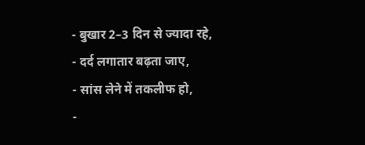- बुखार 2–3 दिन से ज्यादा रहे,
- दर्द लगातार बढ़ता जाए,
- सांस लेने में तकलीफ हो,
-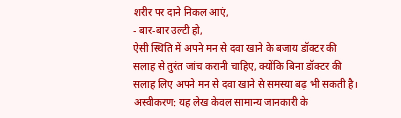शरीर पर दाने निकल आएं,
- बार-बार उल्टी हो,
ऐसी स्थिति में अपने मन से दवा खाने के बजाय डॉक्टर की सलाह से तुरंत जांच करानी चाहिए, क्योंकि बिना डॉक्टर की सलाह लिए अपने मन से दवा खाने से समस्या बढ़ भी सकती है।
अस्वीकरण: यह लेख केवल सामान्य जानकारी के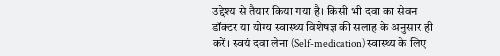उद्देश्य से तैयार किया गया है। किसी भी दवा का सेवन डॉक्टर या योग्य स्वास्थ्य विशेषज्ञ की सलाह के अनुसार ही करें। स्वयं दवा लेना (Self-medication) स्वास्थ्य के लिए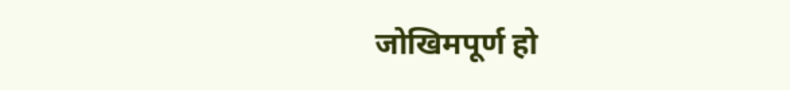जोखिमपूर्ण हो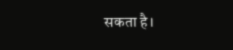सकता है।